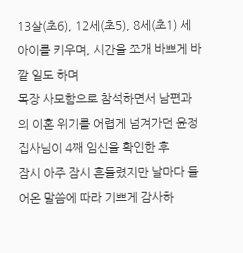13살(초6), 12세(초5), 8세(초1) 세 아이를 키우며, 시간을 쪼개 바쁘게 바깥 일도 하며
목장 사모함으로 참석하면서 남편과의 이혼 위기를 어렵게 넘겨가던 윤정집사님이 4째 임신을 확인한 후
잠시 아주 잠시 흔들렸지만 날마다 들어온 말씀에 따라 기쁘게 감사하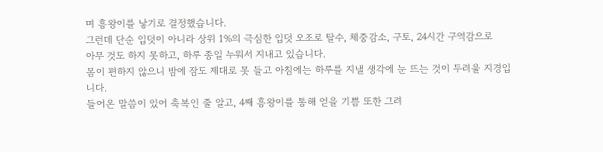며 흥왕이를 낳기로 결정했습니다.
그런데 단순 입덧이 아니라 상위 1%의 극심한 입덧 오조로 탈수, 체중감소, 구토, 24시간 구역감으로
아무 것도 하지 못하고, 하루 종일 누워서 지내고 있습니다.
몸이 편하지 않으니 밤에 잠도 제대로 못 들고 아침에는 하루를 지낼 생각에 눈 뜨는 것이 두려울 지경입니다.
들어온 말씀이 있어 축복인 줄 알고, 4째 흥왕이를 통해 얻을 기쁨 또한 그려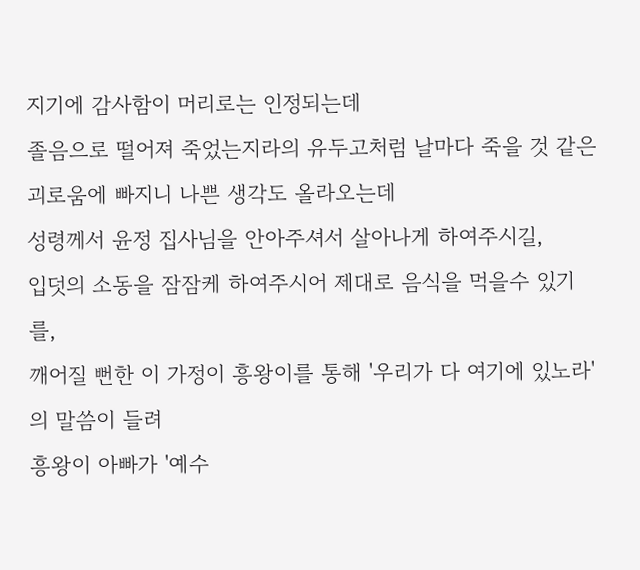지기에 감사함이 머리로는 인정되는데
졸음으로 떨어져 죽었는지라의 유두고처럼 날마다 죽을 것 같은 괴로움에 빠지니 나쁜 생각도 올라오는데
성령께서 윤정 집사님을 안아주셔서 살아나게 하여주시길,
입덧의 소동을 잠잠케 하여주시어 제대로 음식을 먹을수 있기를,
깨어질 뻔한 이 가정이 흥왕이를 통해 '우리가 다 여기에 있노라'의 말씀이 들려
흥왕이 아빠가 '예수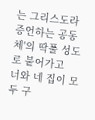는 그리스도라 증언하는 공동체'의 딱풀 성도로 붙어가고
너와 네 집이 모두 구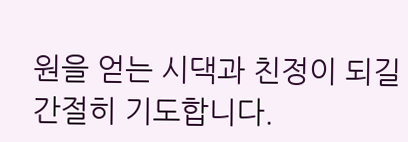원을 얻는 시댁과 친정이 되길 간절히 기도합니다.